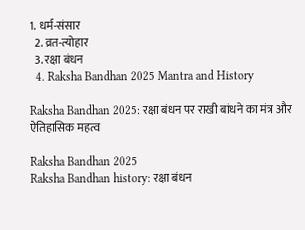1. धर्म-संसार
  2. व्रत-त्योहार
  3. रक्षा बंधन
  4. Raksha Bandhan 2025 Mantra and History

Raksha Bandhan 2025: रक्षा बंधन पर राखी बांधने का मंत्र और ऐतिहासिक महत्व

Raksha Bandhan 2025
Raksha Bandhan history: रक्षा बंधन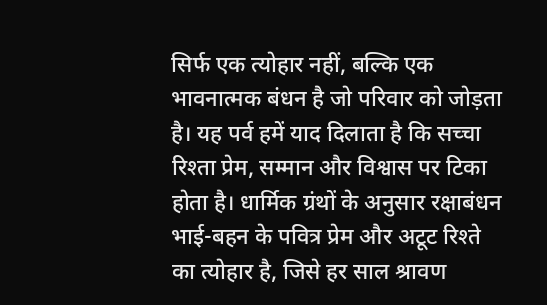सिर्फ एक त्योहार नहीं, बल्कि एक भावनात्मक बंधन है जो परिवार को जोड़ता है। यह पर्व हमें याद दिलाता है कि सच्चा रिश्ता प्रेम, सम्मान और विश्वास पर टिका होता है। धार्मिक ग्रंथों के अनुसार रक्षाबंधन भाई-बहन के पवित्र प्रेम और अटूट रिश्ते का त्योहार है, जिसे हर साल श्रावण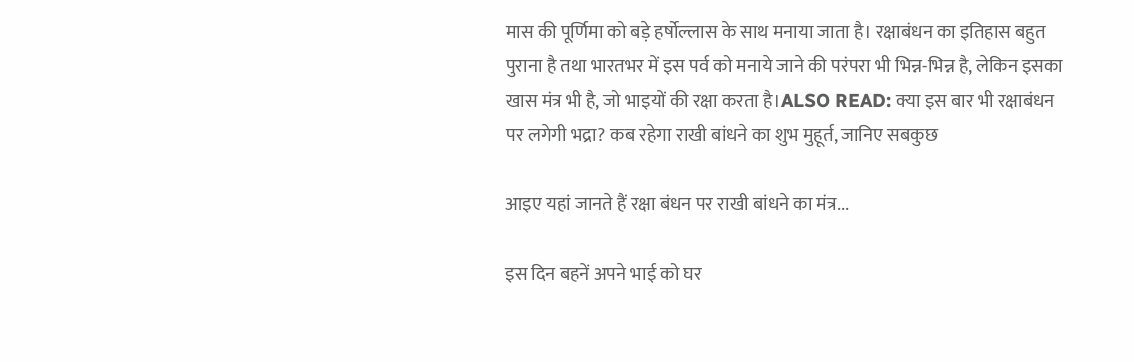मास की पूर्णिमा को बड़े हर्षोल्लास के साथ मनाया जाता है। रक्षाबंधन का इतिहास बहुत पुराना है तथा भारतभर में इस पर्व को मनाये जाने की परंपरा भी भिन्न-भिन्न है, लेकिन इसका खास मंत्र भी है, जो भाइयों की रक्षा करता है।ALSO READ: क्या इस बार भी रक्षाबंधन पर लगेगी भद्रा? कब रहेगा राखी बांधने का शुभ मुहूर्त, जानिए सबकुछ

आइए यहां जानते हैं रक्षा बंधन पर राखी बांधने का मंत्र...

इस दिन बहनें अपने भाई को घर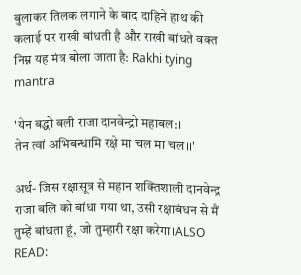बुलाकर तिलक लगाने के बाद दाहिने हाथ की कलाई पर राखी बांधती है और राखी बांधते वक्त निम्न यह मंत्र बोला जाता है: Rakhi tying mantra

'येन बद्धो बली राजा दानवेन्द्रो महाबल:।
तेन त्वां अभिबन्धामि रक्षे मा चल मा चल।।'

अर्थ- जिस रक्षासूत्र से महान शक्तिशाली दानवेन्द्र राजा बलि को बांधा गया था, उसी रक्षाबंधन से मैं तुम्हें बांधता हूं, जो तुम्हारी रक्षा करेगा।ALSO READ: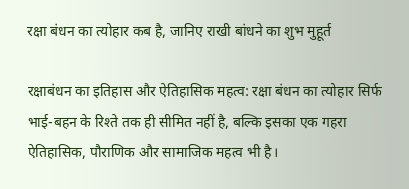रक्षा बंधन का त्योहार कब है, जानिए राखी बांधने का शुभ मुहूर्त

रक्षाबंधन का इतिहास और ऐतिहासिक महत्व: रक्षा बंधन का त्योहार सिर्फ भाई-बहन के रिश्ते तक ही सीमित नहीं है, बल्कि इसका एक गहरा ऐतिहासिक, पौराणिक और सामाजिक महत्व भी है।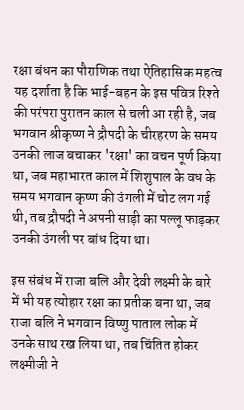रक्षा बंधन का पौराणिक तथा ऐतिहासिक महत्व यह दर्शाता है कि भाई-बहन के इस पवित्र रिश्ते की परंपरा पुरातन काल से चली आ रही है, जब भगवान श्रीकृष्ण ने द्रौपदी के चीरहरण के समय उनकी लाज बचाकर 'रक्षा' का वचन पूर्ण किया था, जब महाभारत काल में शिशुपाल के वध के समय भगवान कृष्ण की उंगली में चोट लग गई थी, तब द्रौपदी ने अपनी साड़ी का पल्लू फाड़कर उनकी उंगली पर बांध दिया था।

इस संबंध में राजा बलि और देवी लक्ष्मी के बारे में भी यह त्योहार रक्षा का प्रतीक बना था, जब राजा बलि ने भगवान विष्णु पाताल लोक में उनके साथ रख लिया था, तब चिंतित होकर लक्ष्मीजी ने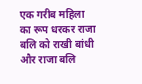एक गरीब महिला का रूप धरकर राजा बलि को राखी बांधी और राजा बलि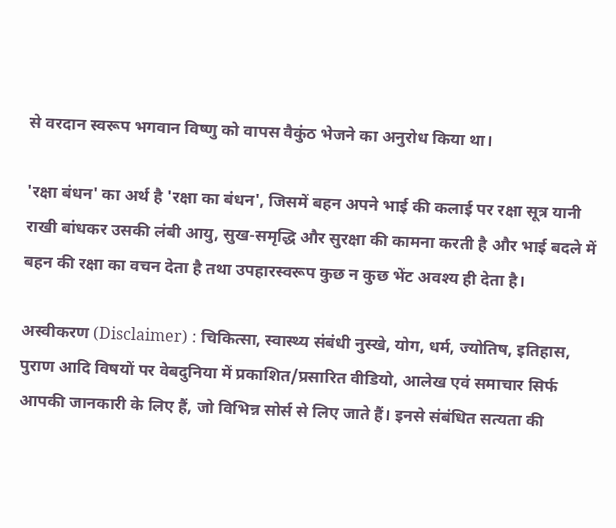से वरदान स्वरूप भगवान विष्णु को वापस वैकुंठ भेजने का अनुरोध किया था।

'रक्षा बंधन' का अर्थ है 'रक्षा का बंधन', जिसमें बहन अपने भाई की कलाई पर रक्षा सूत्र यानी राखी बांधकर उसकी लंबी आयु, सुख-समृद्धि और सुरक्षा की कामना करती है और भाई बदले में बहन की रक्षा का वचन देता है तथा उपहारस्वरूप कुछ न कुछ भेंट अवश्य ही देता है।

अस्वीकरण (Disclaimer) : चिकित्सा, स्वास्थ्य संबंधी नुस्खे, योग, धर्म, ज्योतिष, इतिहास, पुराण आदि विषयों पर वेबदुनिया में प्रकाशित/प्रसारित वीडियो, आलेख एवं समाचार सिर्फ आपकी जानकारी के लिए हैं, जो विभिन्न सोर्स से लिए जाते हैं। इनसे संबंधित सत्यता की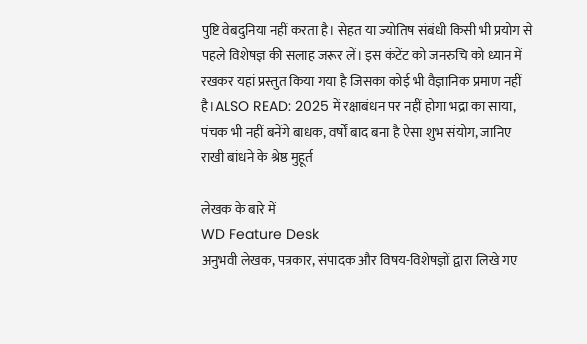पुष्टि वेबदुनिया नहीं करता है। सेहत या ज्योतिष संबंधी किसी भी प्रयोग से पहले विशेषज्ञ की सलाह जरूर लें। इस कंटेंट को जनरुचि को ध्यान में रखकर यहां प्रस्तुत किया गया है जिसका कोई भी वैज्ञानिक प्रमाण नहीं है।ALSO READ: 2025 में रक्षाबंधन पर नहीं होगा भद्रा का साया, पंचक भी नहीं बनेंगे बाधक, वर्षों बाद बना है ऐसा शुभ संयोग, जानिए राखी बांधने के श्रेष्ठ मुहूर्त

लेखक के बारे में
WD Feature Desk
अनुभवी लेखक, पत्रकार, संपादक और विषय-विशेषज्ञों द्वारा लिखे गए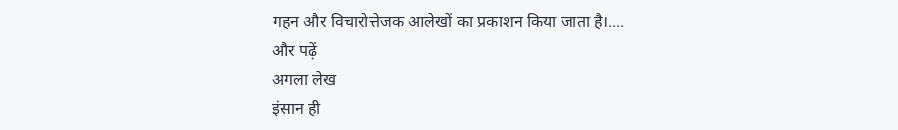गहन और विचारोत्तेजक आलेखों का प्रकाशन किया जाता है।.... और पढ़ें
अगला लेख
इंसान ही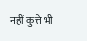नहीं कुत्ते भी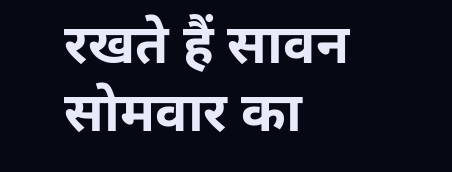रखते हैं सावन सोमवार का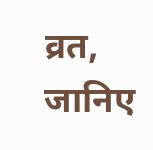व्रत, जानिए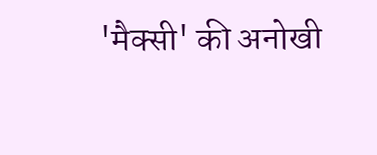'मैक्सी' की अनोखी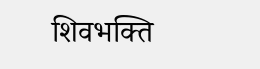शिवभक्ति